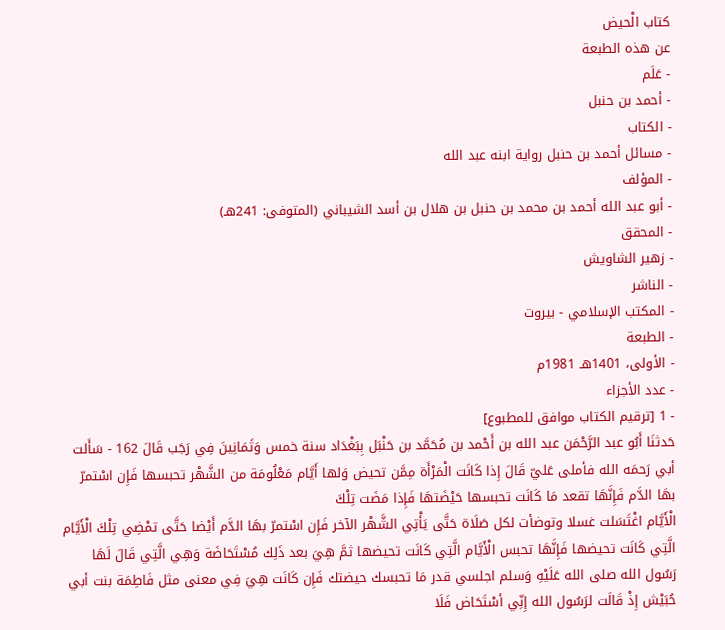كتاب الْحيض
عن هذه الطبعة
- عَلَم
- أحمد بن حنبل
- الكتاب
- مسائل أحمد بن حنبل رواية ابنه عبد الله
- المؤلف
- أبو عبد الله أحمد بن محمد بن حنبل بن هلال بن أسد الشيباني (المتوفى: 241هـ)
- المحقق
- زهير الشاويش
- الناشر
- المكتب الإسلامي - بيروت
- الطبعة
- الأولى، 1401هـ 1981م
- عدد الأجزاء
- 1 [ترقيم الكتاب موافق للمطبوع]
حَدثنَا أَبُو عبد الرَّحْمَن عبد الله بن أَحْمد بن مُحَمَّد بن حَنْبَل بِبَغْدَاد سنة خمس وَثَمَانِينَ فِي رَجَب قَالَ 162 - سَأَلت أبي رَحمَه الله فأملى عَليّ قَالَ إِذا كَانَت الْمَرْأَة مِمَّن تحيض وَلها أَيَّام مَعْلُومَة من الشَّهْر تحبسها فَإِن اسْتمرّ بهَا الدَّم فَإِنَّهَا تقعد مَا كَانَت تحبسها حَيْضَتهَا فَإِذا مَضَت تِلْكَ
الْأَيَّام اغْتَسَلت غسلا وتوضأت لكل صَلَاة حَتَّى يَأْتِي الشَّهْر الآخر فَإِن اسْتمرّ بهَا الدَّم أَيْضا حَتَّى تمْضِي تِلْكَ الْأَيَّام الَّتِي كَانَت تحيضها فَإِنَّهَا تحبس الْأَيَّام الَّتِي كَانَت تحيضها ثمَّ هِيَ بعد ذَلِك مُسْتَحَاضَة وَهِي الَّتِي قَالَ لَهَا رَسُول الله صلى الله عَلَيْهِ وَسلم اجلسي قدر مَا تحبسك حيضتك فَإِن كَانَت هِيَ فِي معنى مثل فَاطِمَة بنت أبي حُبَيْش إِذْ قَالَت لرَسُول الله إِنِّي أسْتَحَاض فَلَا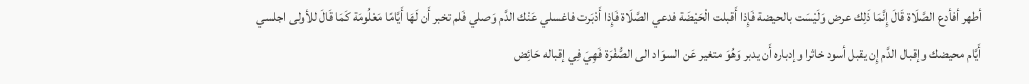أطهر أفأدع الصَّلَاة قَالَ إِنَّمَا ذَلِك عرض وَلَيْسَت بالحيضة فَإِذا أَقبلت الْحَيْضَة فدعي الصَّلَاة فَإِذا أَدْبَرت فاغسلي عَنْك الدَّم وَصلي فَلم تخبر أَن لَهَا أَيَّامًا مَعْلُومَة كَمَا قَالَ للأولى اجلسي أَيَّام محيضك وإقبال الدَّم إِن يقبل أسود خاثرا وإدباره أَن يدبر وَهُوَ متغير عَن السوَاد الى الصُّفْرَة فَهِيَ فِي إقباله حَائِض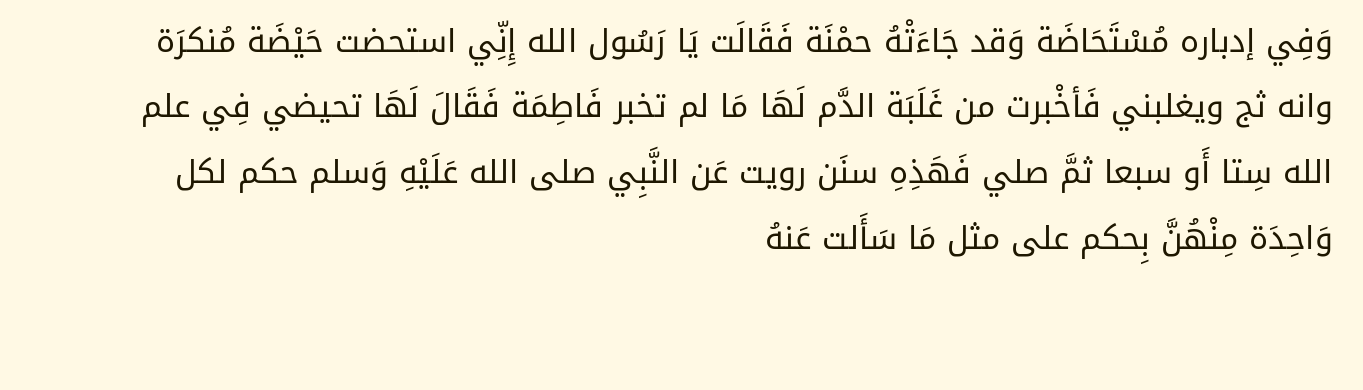وَفِي إدباره مُسْتَحَاضَة وَقد جَاءَتْهُ حمْنَة فَقَالَت يَا رَسُول الله إِنِّي استحضت حَيْضَة مُنكرَة وانه ثج ويغلبني فَأخْبرت من غَلَبَة الدَّم لَهَا مَا لم تخبر فَاطِمَة فَقَالَ لَهَا تحيضي فِي علم الله سِتا أَو سبعا ثمَّ صلي فَهَذِهِ سنَن رويت عَن النَّبِي صلى الله عَلَيْهِ وَسلم حكم لكل وَاحِدَة مِنْهُنَّ بِحكم على مثل مَا سَأَلت عَنهُ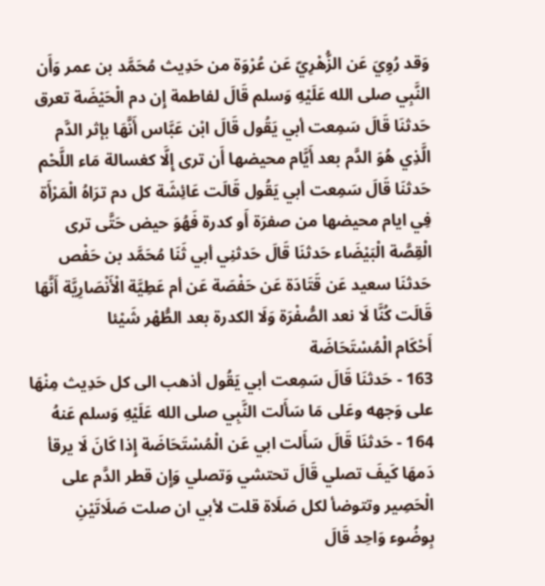وَقد رُوِيَ عَن الزُّهْرِيّ عَن عُرْوَة من حَدِيث مُحَمَّد بن عمر وَأَن النَّبِي صلى الله عَلَيْهِ وَسلم قَالَ لفاطمة إِن دم الْحَيْضَة تعرق حَدثنَا قَالَ سَمِعت أبي يَقُول قَالَ ابْن عَبَّاس أَنَّهَا بإثر الدَّم الَّذِي هُوَ الدَّم بعد أَيَّام محيضها أَن ترى إِلَّا كغسالة مَاء اللَّحْم
حَدثنَا قَالَ سَمِعت أبي يَقُول قَالَت عَائِشَة كل دم ترَاهُ الْمَرْأَة فِي ايام محيضها من صفرَة أَو كدرة فَهُوَ حيض حَتَّى ترى الْقِصَّة الْبَيْضَاء حَدثنَا قَالَ حَدثنِي أبي ثَنَا مُحَمَّد بن حَفْص حَدثنَا سعيد عَن قَتَادَة عَن حَفْصَة عَن أم عَطِيَّة الْأَنْصَارِيَّة أَنَّهَا قَالَت كُنَّا لَا نعد الصُّفْرَة وَلَا الكدرة بعد الطُّهْر شَيْئا
أَحْكَام الْمُسْتَحَاضَة
163 - حَدثنَا قَالَ سَمِعت أبي يَقُول أذهب الى كل حَدِيث مِنْهَا على وَجهه وعَلى مَا سَأَلت النَّبِي صلى الله عَلَيْهِ وَسلم عَنهُ 164 - حَدثنَا قَالَ سَأَلت ابي عَن الْمُسْتَحَاضَة إِذا كَانَ لَا يرقأ دَمهَا كَيفَ تصلي قَالَ تحتشي وَتصلي وَإِن قطر الدَّم على الْحَصِير وتتوضأ لكل صَلَاة قلت لأبي ان صلت صَلَاتَيْنِ بِوضُوء وَاحِد قَالَ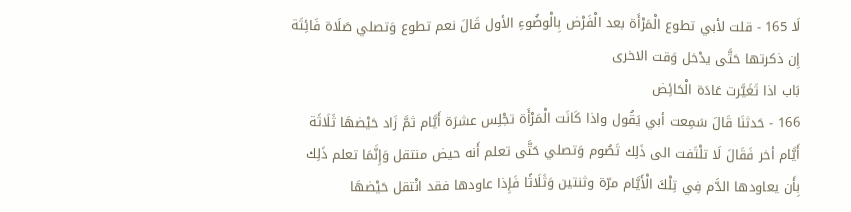لَا 165 - قلت لأبي تطوع الْمَرْأَة بعد الْفَرْض بِالْوضُوءِ الأول قَالَ نعم تطوع وَتصلي صَلَاة فَائِتَة إِن ذكرتها حَتَّى يدْخل وَقت الاخرى
بَاب اذا تَغَيَّرت عَادَة الْحَائِض
166 - حَدثنَا قَالَ سَمِعت أبي يَقُول واذا كَانَت الْمَرْأَة تجْلِس عشرَة أَيَّام ثمَّ زَاد حَيْضهَا ثَلَاثَة أَيَّام أخر فَقَالَ لَا تلْتَفت الى ذَلِك تَصُوم وَتصلي حَتَّى تعلم أَنه حيض منتقل وَإِنَّمَا تعلم ذَلِك بِأَن يعاودها الدَّم فِي تِلْكَ الْأَيَّام مرّة وثنتين وَثَلَاثًا فَإِذا عاودها فقد انْتقل حَيْضهَا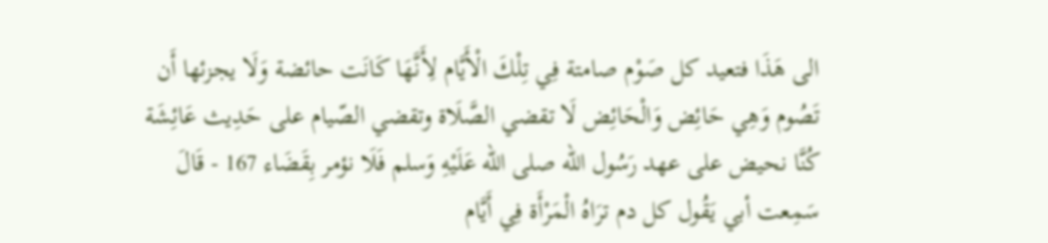الى هَذَا فتعيد كل صَوْم صامتة فِي تِلْكَ الْأَيَّام لِأَنَّهَا كَانَت حائضة وَلَا يجزئها أَن تَصُوم وَهِي حَائِض وَالْحَائِض لَا تقضي الصَّلَاة وتقضي الصّيام على حَدِيث عَائِشَة كُنَّا نحيض على عهد رَسُول الله صلى الله عَلَيْهِ وَسلم فَلَا نؤمر بِقَضَاء 167 - قَالَ سَمِعت أبي يَقُول كل دم ترَاهُ الْمَرْأَة فِي أَيَّام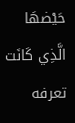حَيْضهَا الَّذِي كَانَت تعرفه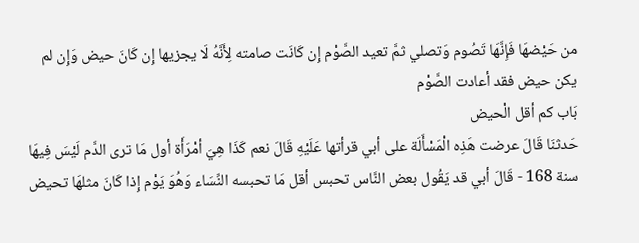من حَيْضهَا فَإِنَّهَا تَصُوم وَتصلي ثمَّ تعيد الصَّوْم إِن كَانَت صامته لِأَنَّهُ لَا يجزيها إِن كَانَ حيض وَإِن لم يكن حيض فقد أعادت الصَّوْم
بَاب كم أقل الْحيض
حَدثنَا قَالَ عرضت هَذِه الْمَسْأَلَة على أبي قرأتها عَلَيْهِ قَالَ نعم كَذَا هِيَ أمْرَأَة أول مَا ترى الدَّم لَيْسَ فِيهَا سنة 168 - قَالَ أبي قد يَقُول بعض النَّاس تحبس أقل مَا تحبسه النِّسَاء وَهُوَ يَوْم إِذا كَانَ مثلهَا تحيض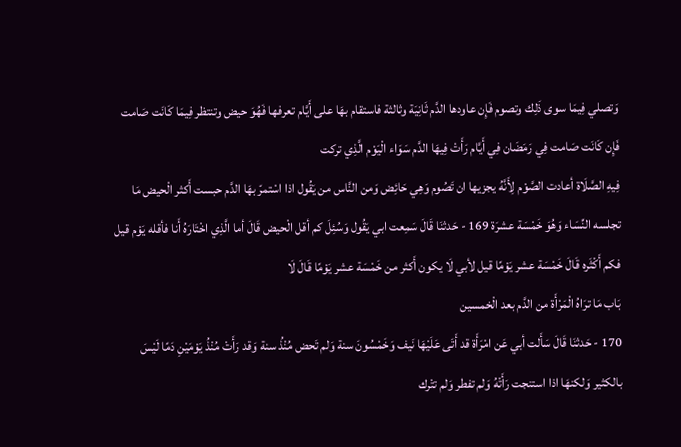وَتصلي فِيمَا سوى ذَلِك وتصوم فَإِن عاودها الدَّم ثَانِيَة وثالثة فاستقام بهَا على أَيَّام تعرفها فَهُوَ حيض وتنتظر فِيمَا كَانَت صَامت فَإِن كَانَت صَامت فِي رَمَضَان فِي أَيَّام رَأَتْ فِيهَا الدَّم سَوَاء الْيَوْم الَّذِي تركت
فِيهِ الصَّلَاة أعادت الصَّوْم لِأَنَّهُ يجزيها ان تَصُوم وَهِي حَائِض وَمن النَّاس من يَقُول اذا اسْتمرّ بهَا الدَّم حبست أَكثر الْحيض مَا تجلسه النِّسَاء وَهُوَ خَمْسَة عشرَة 169 - حَدثنَا قَالَ سَمِعت ابي يَقُول وَسُئِلَ كم أقل الْحيض قَالَ أما الَّذِي اخْتَارَهُ أَنا فأقله يَوْم قيل فكم أَكْثَره قَالَ خَمْسَة عشر يَوْمًا قيل لأبي لَا يكون أَكثر من خَمْسَة عشر يَوْمًا قَالَ لَا
بَاب مَا ترَاهُ الْمَرْأَة من الدَّم بعد الْخمسين
170 - حَدثنَا قَالَ سَأَلت أبي عَن امْرَأَة قد أَتَى عَلَيْهَا نَيف وَخَمْسُونَ سنة وَلم تَحض مُنْذُ سنة وَقد رَأَتْ مُنْذُ يَوْمَيْنِ دَمًا لَيْسَ بالكثير وَلكنهَا اذا استنجت رَأَتْهُ وَلم تفطر وَلم تتْرك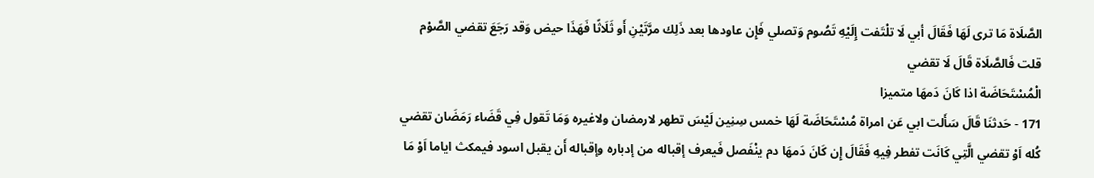الصَّلَاة مَا ترى لَهَا فَقَالَ أبي لَا تلْتَفت إِلَيْهِ تَصُوم وَتصلي فَإِن عاودها بعد ذَلِك مرَّتَيْنِ أَو ثَلَاثًا فَهَذَا حيض وَقد رَجَعَ تقضي الصَّوْم قلت فَالصَّلَاة قَالَ لَا تقضي
الْمُسْتَحَاضَة اذا كَانَ دَمهَا متميزا
171 - حَدثنَا قَالَ سَأَلت ابي عَن امراة مُسْتَحَاضَة لَهَا خمس سِنِين لَيْسَ تطهر لارمضان ولاغيره وَمَا تَقول فِي قَضَاء رَمَضَان تقضي كُله اَوْ تقضي الَّتِي كَانَت تفطر فِيهِ فَقَالَ إِن كَانَ دَمهَا دم ينْفَصل فَيعرف إقباله من إدباره وإقباله أَن يقبل اسود فيمكث اياما اَوْ مَا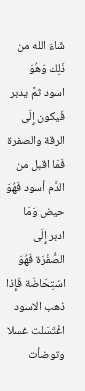شَاءَ الله من ذَلِك وَهُوَ اسود ثمَّ يدبر فَيكون إِلَى الرقة والصفرة فَمَا اقبل من الدَّم أسود فَهُوَ حيض وَمَا ادبر إِلَى الصُّفْرَة فَهُوَ اسْتِحَاضَة فَإِذا ذهب الاسود اغْتَسَلت غسلا وتوضأت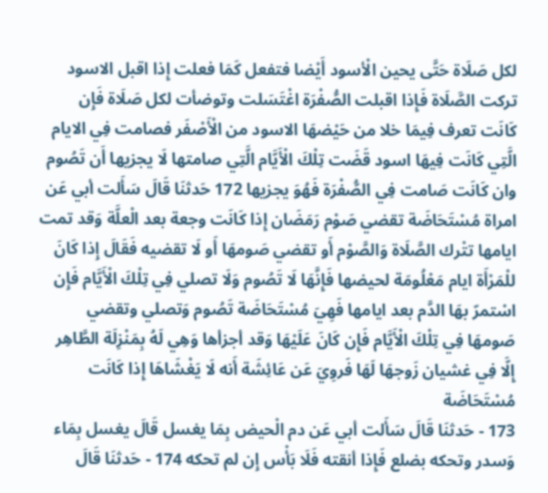لكل صَلَاة حَتَّى يحين الْأسود أَيْضا فتفعل كَمَا فعلت إِذا اقبل الاسود تركت الصَّلَاة فَإِذا اقبلت الصُّفْرَة اغْتَسَلت وتوضأت لكل صَلَاة فَإِن كَانَت تعرف فِيمَا خلا من حَيْضهَا الاسود من الْأَصْفَر فصامت فِي الايام الَّتِي كَانَت فِيهَا اسود قَضَت تِلْكَ الْأَيَّام الَّتِي صامتها لَا يجزيها أَن تَصُوم وان كَانَت صَامت فِي الصُّفْرَة فَهُوَ يجزيها 172 حَدثنَا قَالَ سَأَلت أبي عَن امراة مُسْتَحَاضَة تقضي صَوْم رَمَضَان إِذا كَانَت وجعة بعد الْعلَّة وَقد تمت ايامها تتْرك الصَّلَاة وَالصَّوْم أَو تقضي صَومهَا أَو لَا تقضيه فَقَالَ إِذا كَانَ للْمَرْأَة ايام مَعْلُومَة لحيضها فَإِنَّهَا لَا تَصُوم وَلَا تصلي فِي تِلْكَ الْأَيَّام فَإِن اسْتمرّ بهَا الدَّم بعد ايامها فَهِيَ مُسْتَحَاضَة تَصُوم وَتصلي وتقضي صَومهَا فِي تِلْكَ الْأَيَّام فَإِن كَانَ عَلَيْهَا وَقد أجزأها وَهِي لَهُ بِمَنْزِلَة الطَّاهِر إِلَّا فِي غشيان زَوجهَا لَهَا فَروِيَ عَن عَائِشَة أَنه لَا يَغْشَاهَا إِذا كَانَت مُسْتَحَاضَة
173 - حَدثنَا قَالَ سَأَلت أبي عَن دم الْحيض بِمَا يغسل قَالَ يغسل بِمَاء وَسدر وتحكه بضلع فَإِذا أنقته فَلَا بَأْس إِن لم تحكه 174 - حَدثنَا قَالَ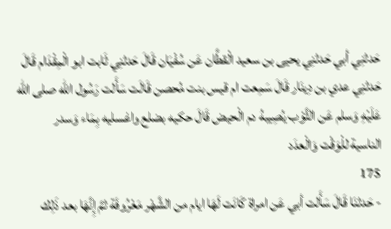حَدثنِي أبي حَدثنِي يحيى بن سعيد الْقطَّان عَن سُفْيَان قَالَ حَدثنِي ثَابت ابو الْمِقْدَام قَالَ حَدثنِي عدي بن دِينَار قَالَ سَمِعت ام قيس بنت مُحصن قَالَت سَأَلت رَسُول الله صلى الله عَلَيْهِ وَسلم عَن الثَّوْب يُصِيبهُ دم الْحيض قَالَ حكيه بضلع واغسليه بِمَاء وَسدر
الناسية للْوَقْت وَالْعدَد
175
- حَدثنَا قَالَ سَأَلت أبي عَن امراة كَانَت لَهَا ايام من الشَّهْر مَعْرُوفَة ثمَّ إِنَّهَا بعد ذَلِك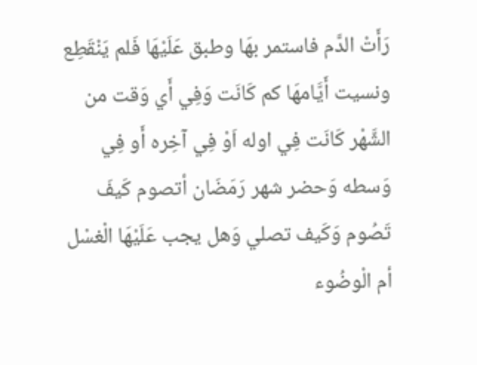رَأَتْ الدَّم فاستمر بهَا وطبق عَلَيْهَا فَلم يَنْقَطِع ونسيت أَيَّامهَا كم كَانَت وَفِي أَي وَقت من الشَّهْر كَانَت فِي اوله اَوْ فِي آخِره أَو فِي وَسطه وَحضر شهر رَمَضَان أتصوم كَيفَ تَصُوم وَكَيف تصلي وَهل يجب عَلَيْهَا الْغسْل أم الْوضُوء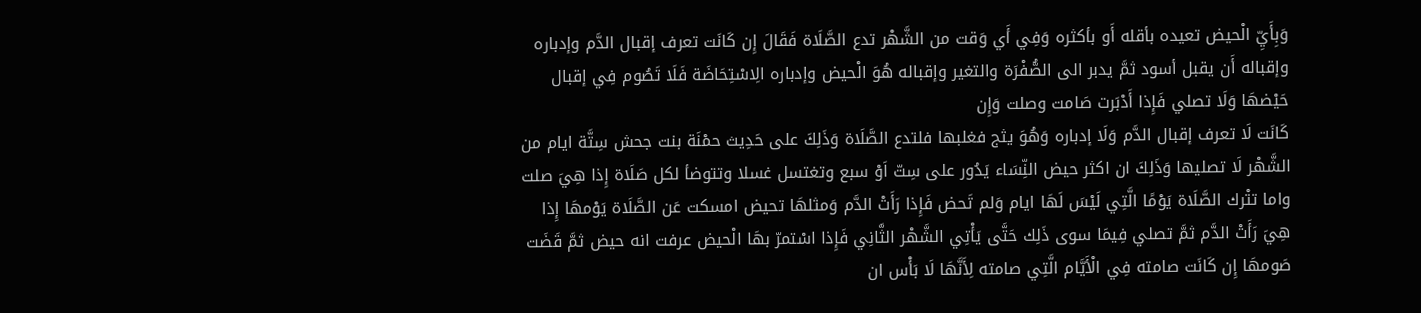وَبِأَيِّ الْحيض تعيده بأقله أَو بأكثره وَفِي أَي وَقت من الشَّهْر تدع الصَّلَاة فَقَالَ إِن كَانَت تعرف إقبال الدَّم وإدباره وإقباله أَن يقبل أسود ثمَّ يدبر الى الصُّفْرَة والتغير وإقباله هُوَ الْحيض وإدباره الِاسْتِحَاضَة فَلَا تَصُوم فِي إقبال حَيْضهَا وَلَا تصلي فَإِذا أَدْبَرت صَامت وصلت وَإِن
كَانَت لَا تعرف إقبال الدَّم وَلَا إدباره وَهُوَ يثج فغلبها فلتدع الصَّلَاة وَذَلِكَ على حَدِيث حمْنَة بنت جحش سِتَّة ايام من الشَّهْر لَا تصليها وَذَلِكَ ان اكثر حيض النِّسَاء يَدُور على سِتّ اَوْ سبع وتغتسل غسلا وتتوضأ لكل صَلَاة إِذا هِيَ صلت واما تتْرك الصَّلَاة يَوْمًا الَّتِي لَيْسَ لَهَا ايام وَلم تَحض فَإِذا رَأَتْ الدَّم وَمثلهَا تحيض امسكت عَن الصَّلَاة يَوْمهَا إِذا هِيَ رَأَتْ الدَّم ثمَّ تصلي فِيمَا سوى ذَلِك حَتَّى يَأْتِي الشَّهْر الثَّانِي فَإِذا اسْتمرّ بهَا الْحيض عرفت انه حيض ثمَّ قَضَت صَومهَا إِن كَانَت صامته فِي الْأَيَّام الَّتِي صامته لِأَنَّهَا لَا بَأْس ان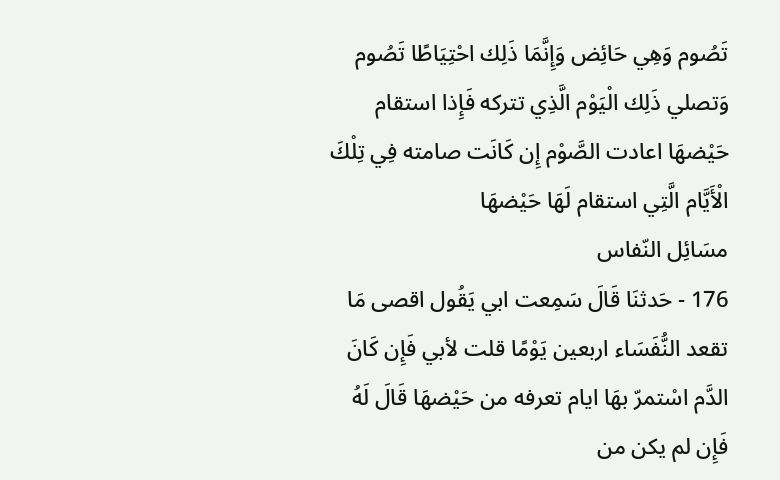تَصُوم وَهِي حَائِض وَإِنَّمَا ذَلِك احْتِيَاطًا تَصُوم وَتصلي ذَلِك الْيَوْم الَّذِي تتركه فَإِذا استقام حَيْضهَا اعادت الصَّوْم إِن كَانَت صامته فِي تِلْكَ الْأَيَّام الَّتِي استقام لَهَا حَيْضهَا
مسَائِل النّفاس
176 - حَدثنَا قَالَ سَمِعت ابي يَقُول اقصى مَا تقعد النُّفَسَاء اربعين يَوْمًا قلت لأبي فَإِن كَانَ الدَّم اسْتمرّ بهَا ايام تعرفه من حَيْضهَا قَالَ لَهُ فَإِن لم يكن من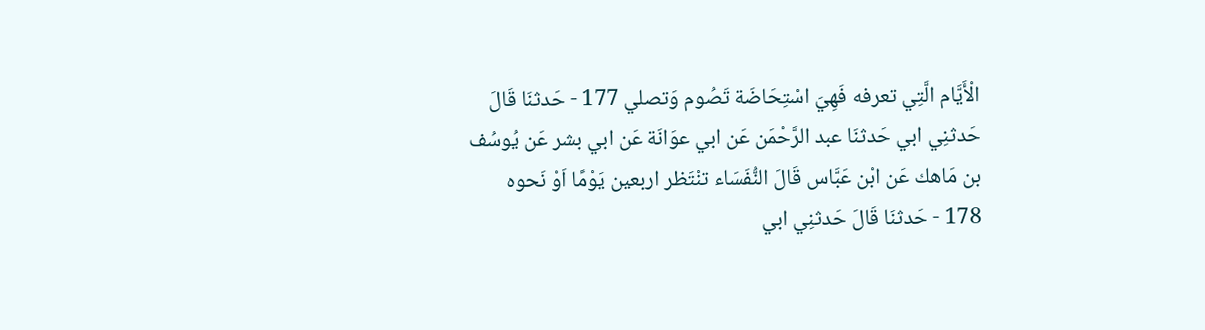الْأَيَّام الَّتِي تعرفه فَهِيَ اسْتِحَاضَة تَصُوم وَتصلي 177 - حَدثنَا قَالَ حَدثنِي ابي حَدثنَا عبد الرَّحْمَن عَن ابي عوَانَة عَن ابي بشر عَن يُوسُف بن مَاهك عَن ابْن عَبَّاس قَالَ النُّفَسَاء تنْتَظر اربعين يَوْمًا اَوْ نَحوه
178 - حَدثنَا قَالَ حَدثنِي ابي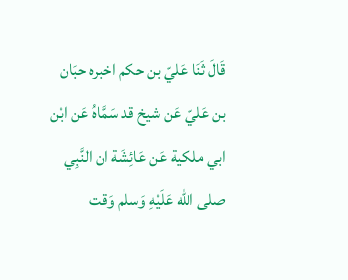قَالَ ثَنَا عَليّ بن حكم اخبره حبَان بن عَليّ عَن شيخ قد سَمَّاهُ عَن ابْن ابي ملكية عَن عَائِشَة ان النَّبِي صلى الله عَلَيْهِ وَسلم وَقت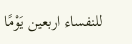للنفساء اربعين يَوْمًا